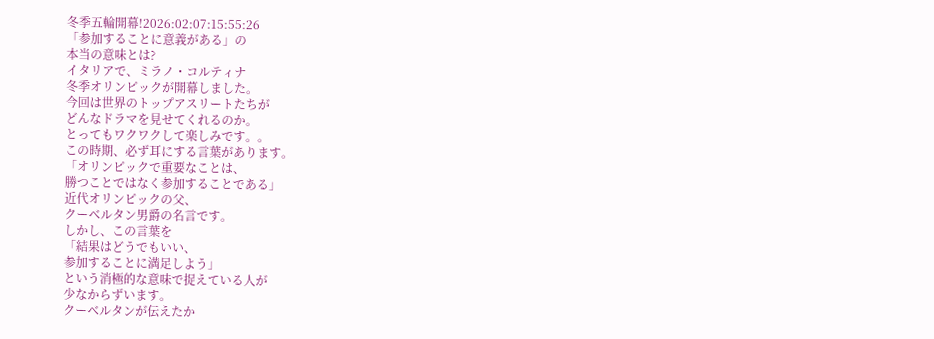冬季五輪開幕!2026:02:07:15:55:26
「参加することに意義がある」の
本当の意味とは?
イタリアで、ミラノ・コルティナ
冬季オリンピックが開幕しました。
今回は世界のトップアスリートたちが
どんなドラマを見せてくれるのか。
とってもワクワクして楽しみです。。
この時期、必ず耳にする言葉があります。
「オリンピックで重要なことは、
勝つことではなく参加することである」
近代オリンピックの父、
クーベルタン男爵の名言です。
しかし、この言葉を
「結果はどうでもいい、
参加することに満足しよう」
という消極的な意味で捉えている人が
少なからずいます。
クーベルタンが伝えたか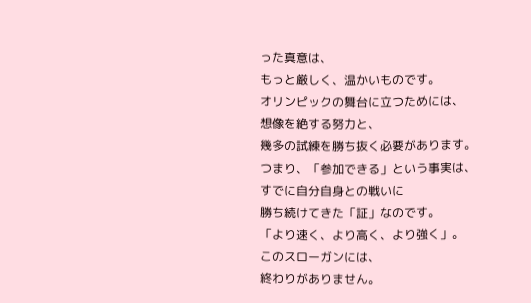った真意は、
もっと厳しく、温かいものです。
オリンピックの舞台に立つためには、
想像を絶する努力と、
幾多の試練を勝ち抜く必要があります。
つまり、「参加できる」という事実は、
すでに自分自身との戦いに
勝ち続けてきた「証」なのです。
「より速く、より高く、より強く」。
このスローガンには、
終わりがありません。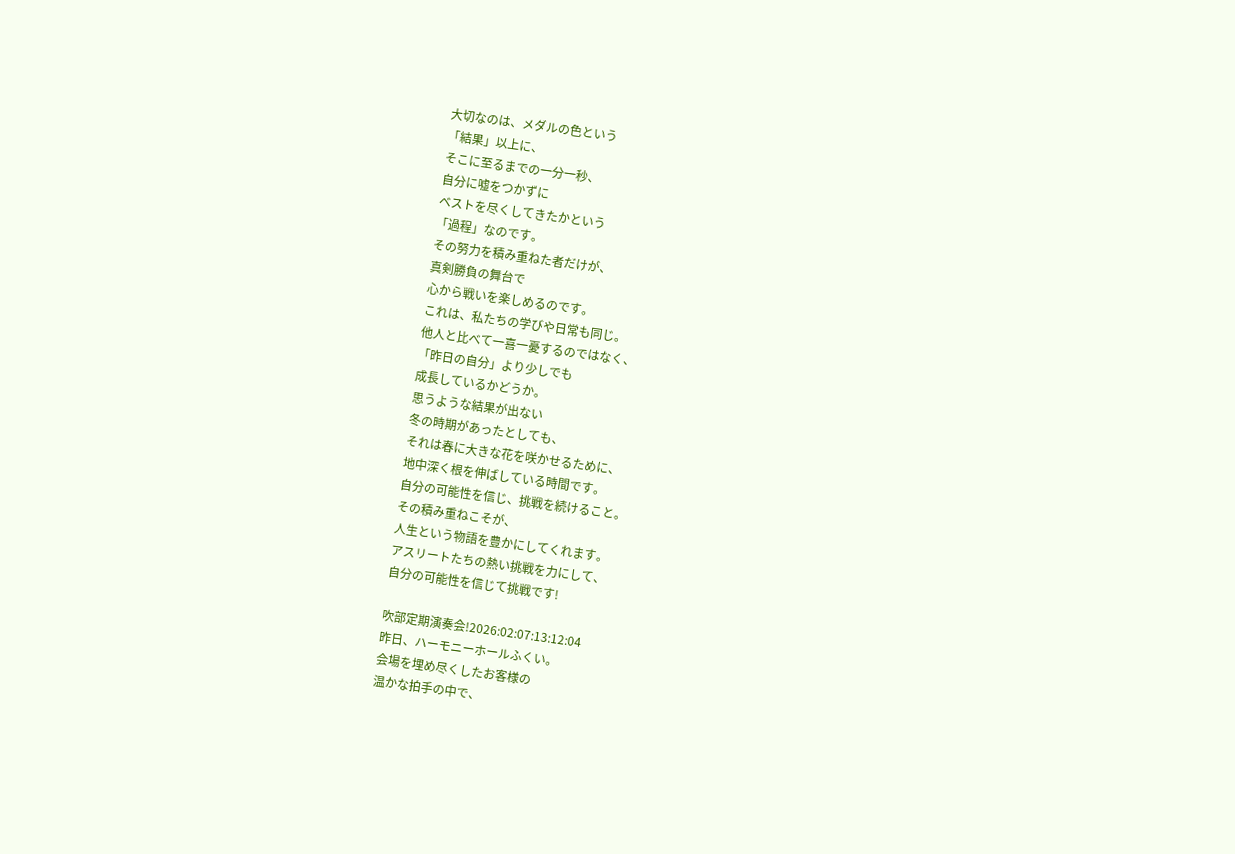大切なのは、メダルの色という
「結果」以上に、
そこに至るまでの一分一秒、
自分に嘘をつかずに
ベストを尽くしてきたかという
「過程」なのです。
その努力を積み重ねた者だけが、
真剣勝負の舞台で
心から戦いを楽しめるのです。
これは、私たちの学びや日常も同じ。
他人と比べて一喜一憂するのではなく、
「昨日の自分」より少しでも
成長しているかどうか。
思うような結果が出ない
冬の時期があったとしても、
それは春に大きな花を咲かせるために、
地中深く根を伸ばしている時間です。
自分の可能性を信じ、挑戦を続けること。
その積み重ねこそが、
人生という物語を豊かにしてくれます。
アスリートたちの熱い挑戦を力にして、
自分の可能性を信じて挑戦です!

吹部定期演奏会!2026:02:07:13:12:04
昨日、ハーモニーホールふくい。
会場を埋め尽くしたお客様の
温かな拍手の中で、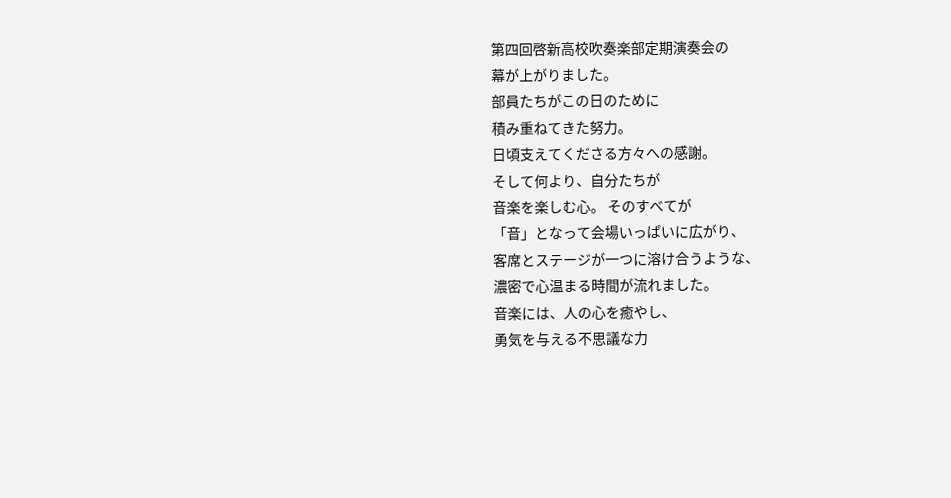第四回啓新高校吹奏楽部定期演奏会の
幕が上がりました。
部員たちがこの日のために
積み重ねてきた努力。
日頃支えてくださる方々への感謝。
そして何より、自分たちが
音楽を楽しむ心。 そのすべてが
「音」となって会場いっぱいに広がり、
客席とステージが一つに溶け合うような、
濃密で心温まる時間が流れました。
音楽には、人の心を癒やし、
勇気を与える不思議な力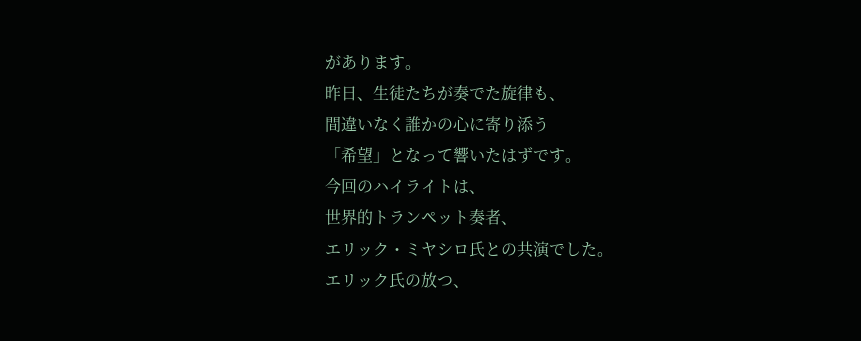があります。
昨日、生徒たちが奏でた旋律も、
間違いなく誰かの心に寄り添う
「希望」となって響いたはずです。
今回のハイライトは、
世界的トランペット奏者、
エリック・ミヤシロ氏との共演でした。
エリック氏の放つ、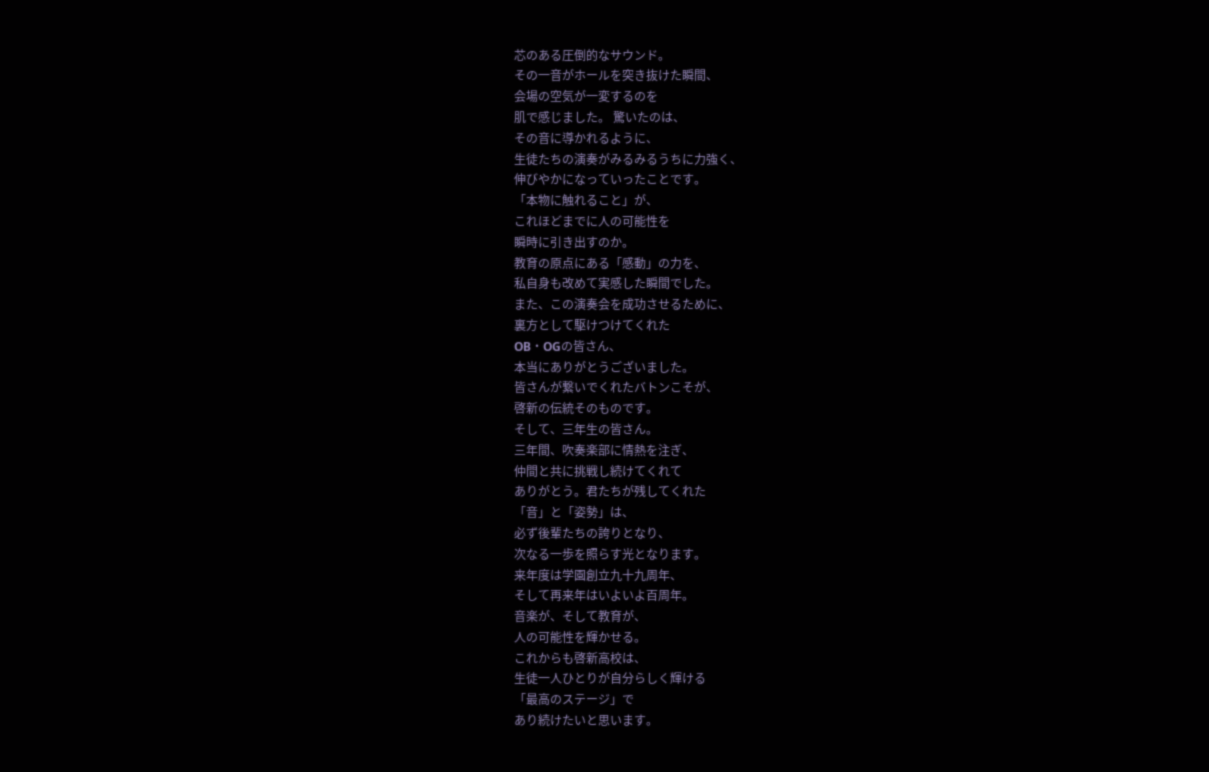芯のある圧倒的なサウンド。
その一音がホールを突き抜けた瞬間、
会場の空気が一変するのを
肌で感じました。 驚いたのは、
その音に導かれるように、
生徒たちの演奏がみるみるうちに力強く、
伸びやかになっていったことです。
「本物に触れること」が、
これほどまでに人の可能性を
瞬時に引き出すのか。
教育の原点にある「感動」の力を、
私自身も改めて実感した瞬間でした。
また、この演奏会を成功させるために、
裏方として駆けつけてくれた
OB・OGの皆さん、
本当にありがとうございました。
皆さんが繋いでくれたバトンこそが、
啓新の伝統そのものです。
そして、三年生の皆さん。
三年間、吹奏楽部に情熱を注ぎ、
仲間と共に挑戦し続けてくれて
ありがとう。君たちが残してくれた
「音」と「姿勢」は、
必ず後輩たちの誇りとなり、
次なる一歩を照らす光となります。
来年度は学園創立九十九周年、
そして再来年はいよいよ百周年。
音楽が、そして教育が、
人の可能性を輝かせる。
これからも啓新高校は、
生徒一人ひとりが自分らしく輝ける
「最高のステージ」で
あり続けたいと思います。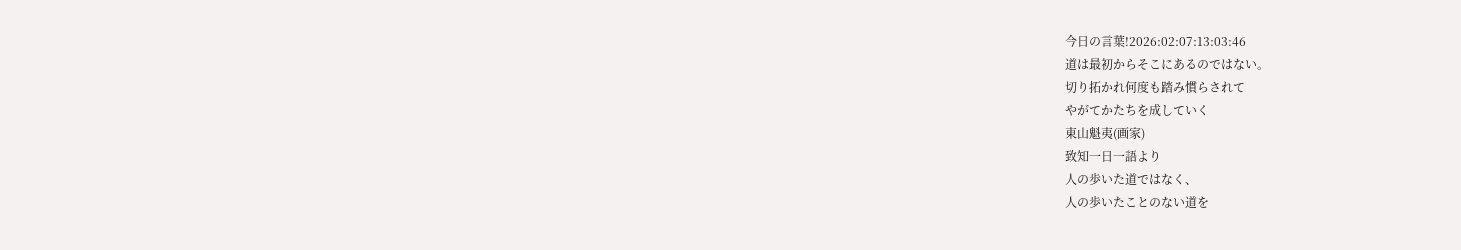今日の言葉!2026:02:07:13:03:46
道は最初からそこにあるのではない。
切り拓かれ何度も踏み慣らされて
やがてかたちを成していく
東山魁夷(画家)
致知一日一語より
人の歩いた道ではなく、
人の歩いたことのない道を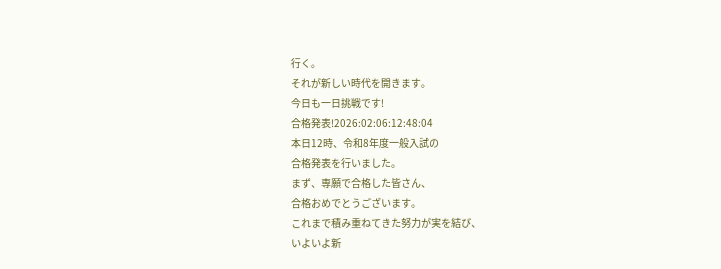行く。
それが新しい時代を開きます。
今日も一日挑戦です!
合格発表!2026:02:06:12:48:04
本日12時、令和8年度一般入試の
合格発表を行いました。
まず、専願で合格した皆さん、
合格おめでとうございます。
これまで積み重ねてきた努力が実を結び、
いよいよ新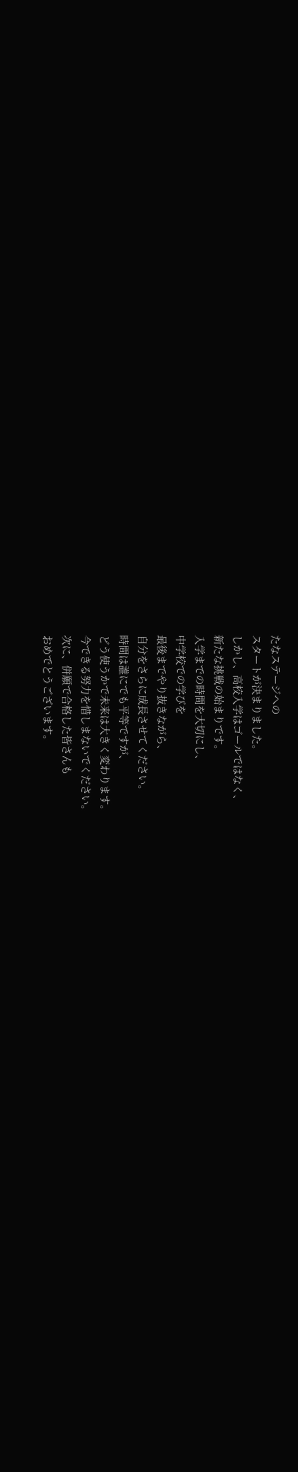たなステージへの
スタートが決まりました。
しかし、高校入学はゴールではなく、
新たな挑戦の始まりです。
入学までの時間を大切にし、
中学校での学びを
最後までやり抜きながら、
自分をさらに成長させてください。
時間は誰にでも平等ですが、
どう使うかで未来は大きく変わります。
今できる努力を惜しまないでください。
次に、併願で合格した皆さんも
おめでとうございます。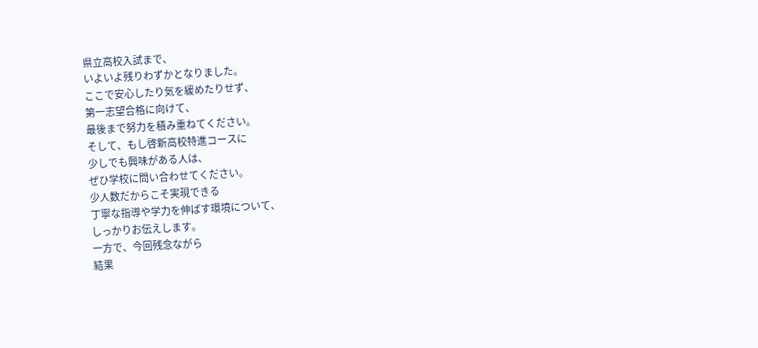県立高校入試まで、
いよいよ残りわずかとなりました。
ここで安心したり気を緩めたりせず、
第一志望合格に向けて、
最後まで努力を積み重ねてください。
そして、もし啓新高校特進コースに
少しでも興味がある人は、
ぜひ学校に問い合わせてください。
少人数だからこそ実現できる
丁寧な指導や学力を伸ばす環境について、
しっかりお伝えします。
一方で、今回残念ながら
結果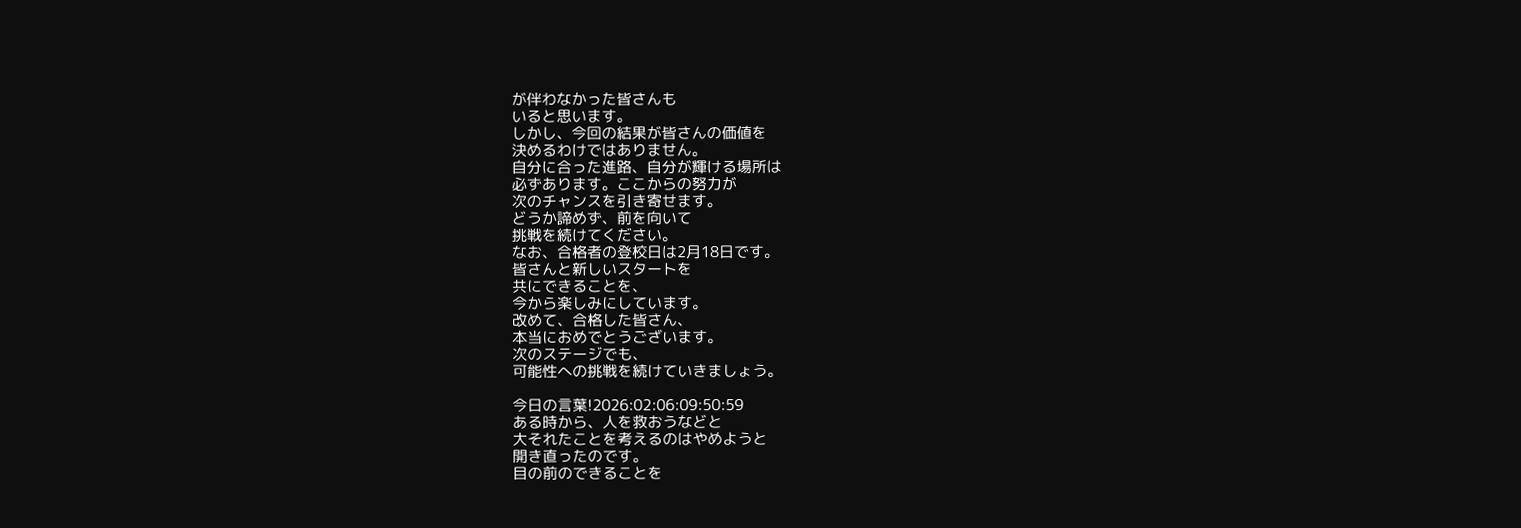が伴わなかった皆さんも
いると思います。
しかし、今回の結果が皆さんの価値を
決めるわけではありません。
自分に合った進路、自分が輝ける場所は
必ずあります。ここからの努力が
次のチャンスを引き寄せます。
どうか諦めず、前を向いて
挑戦を続けてください。
なお、合格者の登校日は2月18日です。
皆さんと新しいスタートを
共にできることを、
今から楽しみにしています。
改めて、合格した皆さん、
本当におめでとうございます。
次のステージでも、
可能性への挑戦を続けていきましょう。

今日の言葉!2026:02:06:09:50:59
ある時から、人を救おうなどと
大それたことを考えるのはやめようと
開き直ったのです。
目の前のできることを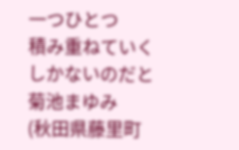一つひとつ
積み重ねていくしかないのだと
菊池まゆみ
(秋田県藤里町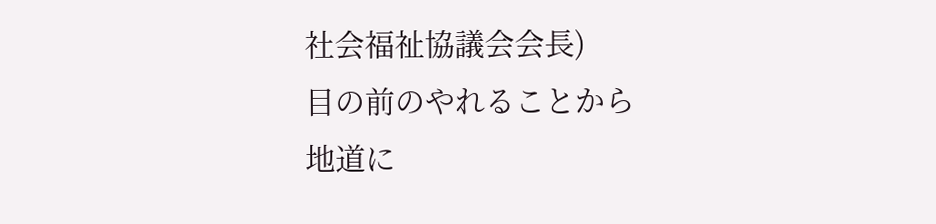社会福祉協議会会長)
目の前のやれることから
地道に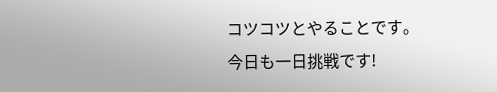コツコツとやることです。
今日も一日挑戦です!